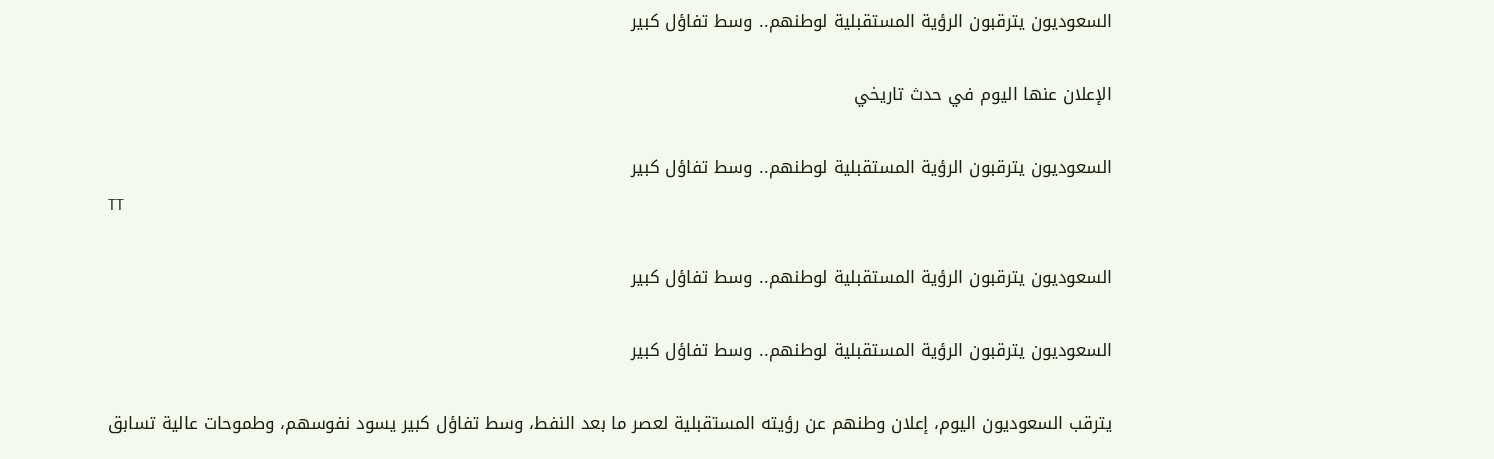السعوديون يترقبون الرؤية المستقبلية لوطنهم.. وسط تفاؤل كبير

الإعلان عنها اليوم في حدث تاريخي

السعوديون يترقبون الرؤية المستقبلية لوطنهم.. وسط تفاؤل كبير
TT

السعوديون يترقبون الرؤية المستقبلية لوطنهم.. وسط تفاؤل كبير

السعوديون يترقبون الرؤية المستقبلية لوطنهم.. وسط تفاؤل كبير

يترقب السعوديون اليوم، إعلان وطنهم عن رؤيته المستقبلية لعصر ما بعد النفط، وسط تفاؤل كبير يسود نفوسهم، وطموحات عالية تسابق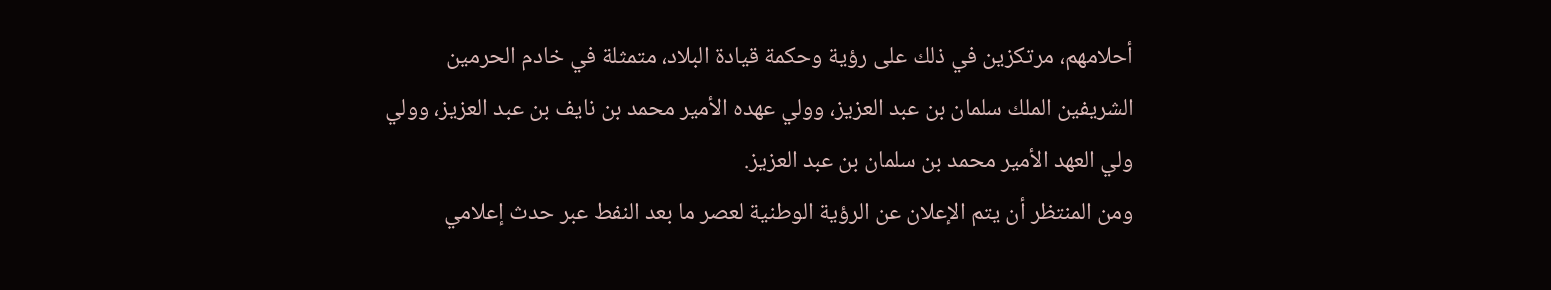أحلامهم، مرتكزين في ذلك على رؤية وحكمة قيادة البلاد، متمثلة في خادم الحرمين الشريفين الملك سلمان بن عبد العزيز، وولي عهده الأمير محمد بن نايف بن عبد العزيز، وولي ولي العهد الأمير محمد بن سلمان بن عبد العزيز.
ومن المنتظر أن يتم الإعلان عن الرؤية الوطنية لعصر ما بعد النفط عبر حدث إعلامي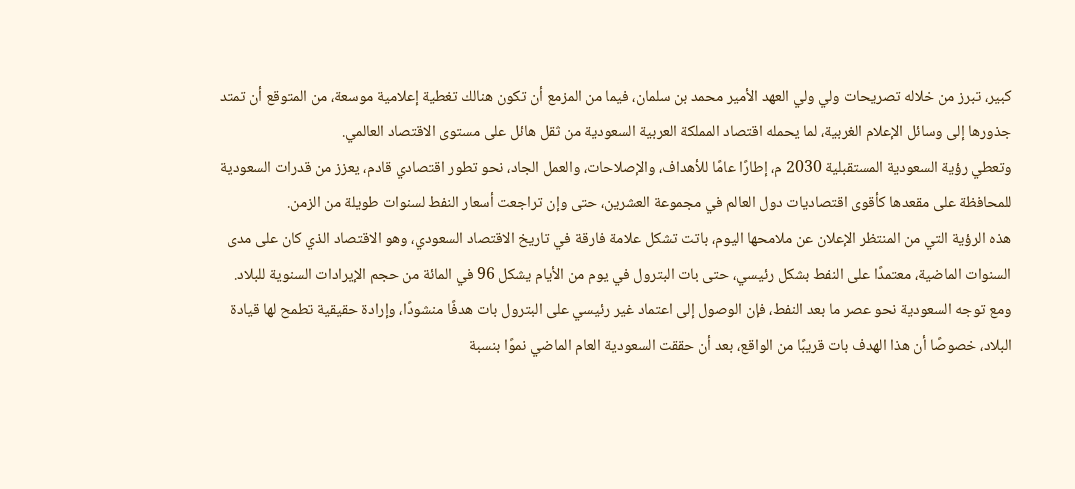كبير، تبرز من خلاله تصريحات ولي ولي العهد الأمير محمد بن سلمان، فيما من المزمع أن تكون هنالك تغطية إعلامية موسعة، من المتوقع أن تمتد جذورها إلى وسائل الإعلام الغربية، لما يحمله اقتصاد المملكة العربية السعودية من ثقل هائل على مستوى الاقتصاد العالمي.
وتعطي رؤية السعودية المستقبلية 2030 م، إطارًا عامًا للأهداف، والإصلاحات، والعمل الجاد، نحو تطور اقتصادي قادم، يعزز من قدرات السعودية للمحافظة على مقعدها كأقوى اقتصاديات دول العالم في مجموعة العشرين، حتى وإن تراجعت أسعار النفط لسنوات طويلة من الزمن.
هذه الرؤية التي من المنتظر الإعلان عن ملامحها اليوم، باتت تشكل علامة فارقة في تاريخ الاقتصاد السعودي، وهو الاقتصاد الذي كان على مدى السنوات الماضية، معتمدًا على النفط بشكل رئيسي، حتى بات البترول في يوم من الأيام يشكل 96 في المائة من حجم الإيرادات السنوية للبلاد.
ومع توجه السعودية نحو عصر ما بعد النفط، فإن الوصول إلى اعتماد غير رئيسي على البترول بات هدفًا منشودًا، وإرادة حقيقية تطمح لها قيادة البلاد، خصوصًا أن هذا الهدف بات قريبًا من الواقع، بعد أن حققت السعودية العام الماضي نموًا بنسبة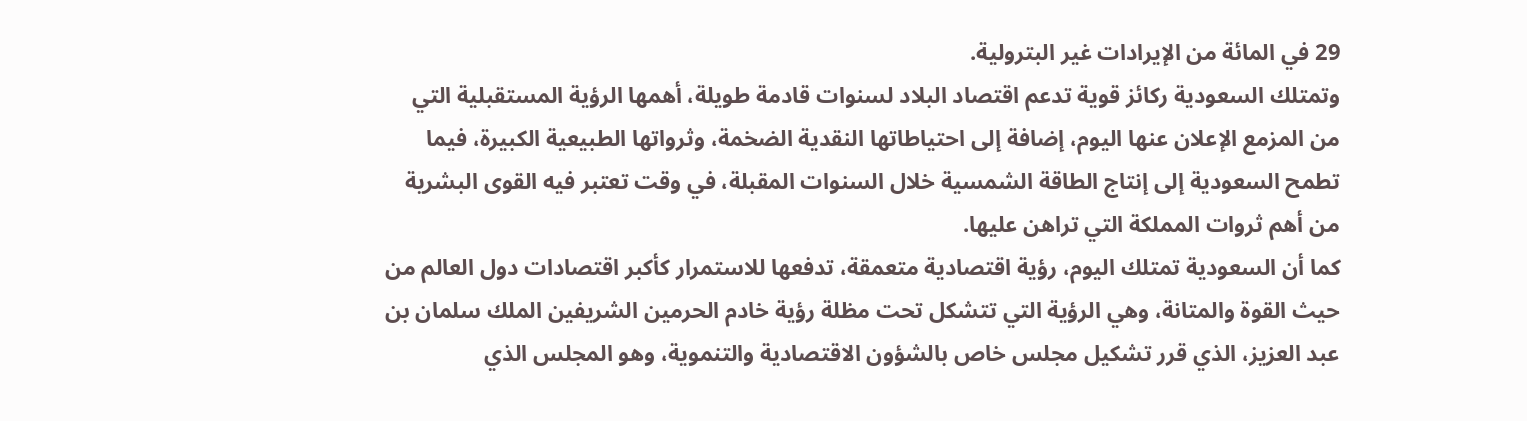29 في المائة من الإيرادات غير البترولية.
وتمتلك السعودية ركائز قوية تدعم اقتصاد البلاد لسنوات قادمة طويلة، أهمها الرؤية المستقبلية التي من المزمع الإعلان عنها اليوم، إضافة إلى احتياطاتها النقدية الضخمة، وثرواتها الطبيعية الكبيرة، فيما تطمح السعودية إلى إنتاج الطاقة الشمسية خلال السنوات المقبلة، في وقت تعتبر فيه القوى البشرية من أهم ثروات المملكة التي تراهن عليها.
كما أن السعودية تمتلك اليوم، رؤية اقتصادية متعمقة، تدفعها للاستمرار كأكبر اقتصادات دول العالم من حيث القوة والمتانة، وهي الرؤية التي تتشكل تحت مظلة رؤية خادم الحرمين الشريفين الملك سلمان بن عبد العزيز، الذي قرر تشكيل مجلس خاص بالشؤون الاقتصادية والتنموية، وهو المجلس الذي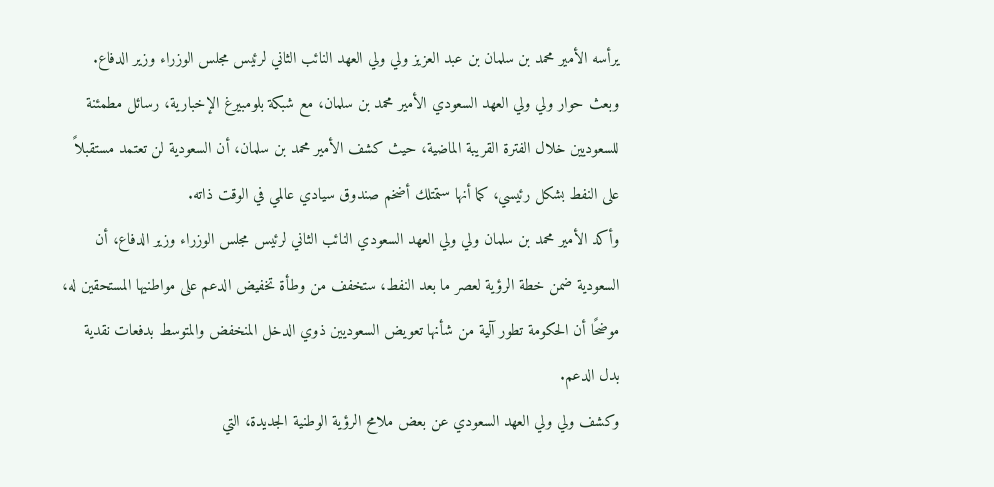يرأسه الأمير محمد بن سلمان بن عبد العزيز ولي ولي العهد النائب الثاني لرئيس مجلس الوزراء وزير الدفاع.
وبعث حوار ولي ولي العهد السعودي الأمير محمد بن سلمان، مع شبكة بلومبيرغ الإخبارية، رسائل مطمئنة للسعوديين خلال الفترة القريبة الماضية، حيث كشف الأمير محمد بن سلمان، أن السعودية لن تعتمد مستقبلاً على النفط بشكل رئيسي، كما أنها ستمتلك أضخم صندوق سيادي عالمي في الوقت ذاته.
وأكد الأمير محمد بن سلمان ولي ولي العهد السعودي النائب الثاني لرئيس مجلس الوزراء وزير الدفاع، أن السعودية ضمن خطة الرؤية لعصر ما بعد النفط، ستخفف من وطأة تخفيض الدعم على مواطنيها المستحقين له، موضحًا أن الحكومة تطور آلية من شأنها تعويض السعوديين ذوي الدخل المنخفض والمتوسط بدفعات نقدية بدل الدعم.
وكشف ولي ولي العهد السعودي عن بعض ملامح الرؤية الوطنية الجديدة، التي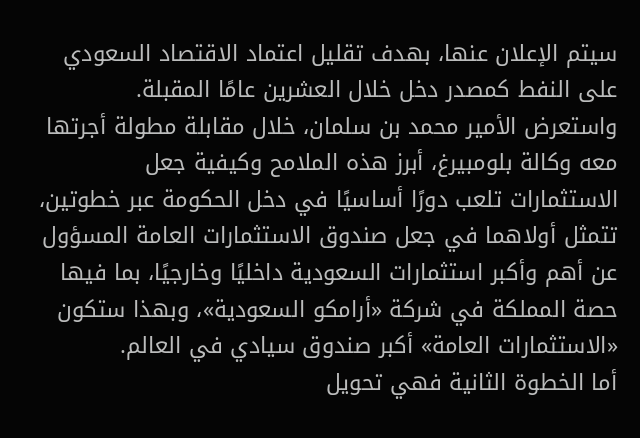سيتم الإعلان عنها، بهدف تقليل اعتماد الاقتصاد السعودي على النفط كمصدر دخل خلال العشرين عامًا المقبلة.
واستعرض الأمير محمد بن سلمان، خلال مقابلة مطولة أجرتها معه وكالة بلومبيرغ، أبرز هذه الملامح وكيفية جعل الاستثمارات تلعب دورًا أساسيًا في دخل الحكومة عبر خطوتين، تتمثل أولاهما في جعل صندوق الاستثمارات العامة المسؤول عن أهم وأكبر استثمارات السعودية داخليًا وخارجيًا، بما فيها حصة المملكة في شركة «أرامكو السعودية»، وبهذا ستكون «الاستثمارات العامة» أكبر صندوق سيادي في العالم.
أما الخطوة الثانية فهي تحويل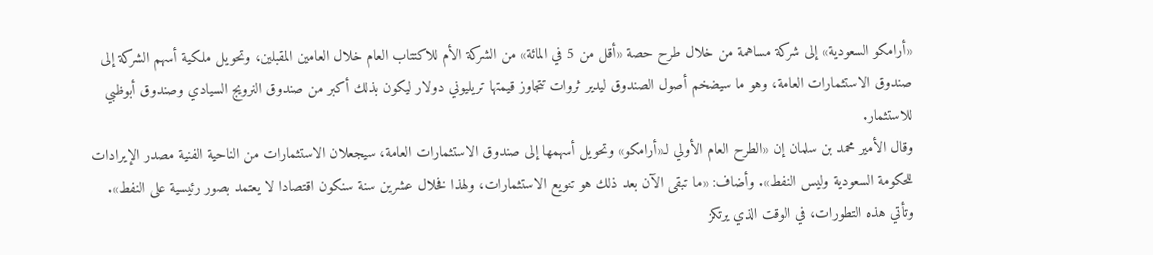«أرامكو السعودية» إلى شركة مساهمة من خلال طرح حصة «أقل من 5 في المائة» من الشركة الأم للاكتتاب العام خلال العامين المقبلين، وتحويل ملكية أسهم الشركة إلى صندوق الاستثمارات العامة، وهو ما سيضخم أصول الصندوق ليدير ثروات تتجاوز قيمتها تريليوني دولار ليكون بذلك أكبر من صندوق النرويج السيادي وصندوق أبوظبي للاستثمار.
وقال الأمير محمد بن سلمان إن «الطرح العام الأولي لـ«أرامكو» وتحويل أسهمها إلى صندوق الاستثمارات العامة، سيجعلان الاستثمارات من الناحية الفنية مصدر الإيرادات للحكومة السعودية وليس النفط». وأضاف: «ما تبقى الآن بعد ذلك هو تنويع الاستثمارات، ولهذا فخلال عشرين سنة سنكون اقتصادا لا يعتمد بصور رئيسية على النفط».
وتأتي هذه التطورات، في الوقت الذي يرتكز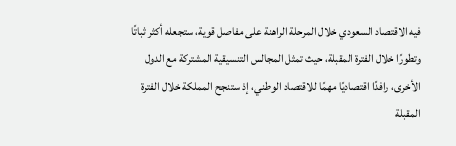فيه الاقتصاد السعودي خلال المرحلة الراهنة على مفاصل قوية، ستجعله أكثر ثباتًا وتطورًا خلال الفترة المقبلة، حيث تمثل المجالس التنسيقية المشتركة مع الدول الأخرى، رافدًا اقتصاديًا مهمًا للاقتصاد الوطني، إذ ستنجح المملكة خلال الفترة المقبلة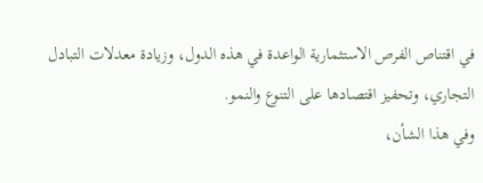في اقتناص الفرص الاستثمارية الواعدة في هذه الدول، وزيادة معدلات التبادل التجاري، وتحفيز اقتصادها على التنوع والنمو.
وفي هذا الشأن،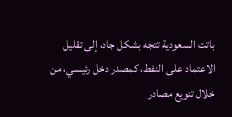باتت السعودية تتجه بشكل جاد، إلى تقليل الاعتماد على النفط، كمصدر دخل رئيسي، من خلال تنويع مصادر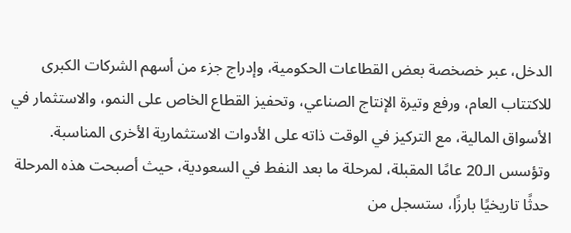الدخل، عبر خصخصة بعض القطاعات الحكومية، وإدراج جزء من أسهم الشركات الكبرى للاكتتاب العام، ورفع وتيرة الإنتاج الصناعي، وتحفيز القطاع الخاص على النمو، والاستثمار في الأسواق المالية، مع التركيز في الوقت ذاته على الأدوات الاستثمارية الأخرى المناسبة.
وتؤسس الـ20 عامًا المقبلة، لمرحلة ما بعد النفط في السعودية، حيث أصبحت هذه المرحلة حدثًا تاريخيًا بارزًا، ستسجل من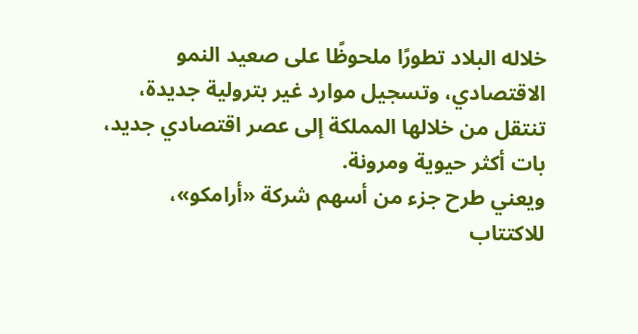خلاله البلاد تطورًا ملحوظًا على صعيد النمو الاقتصادي، وتسجيل موارد غير بترولية جديدة، تنتقل من خلالها المملكة إلى عصر اقتصادي جديد، بات أكثر حيوية ومرونة.
ويعني طرح جزء من أسهم شركة «أرامكو»، للاكتتاب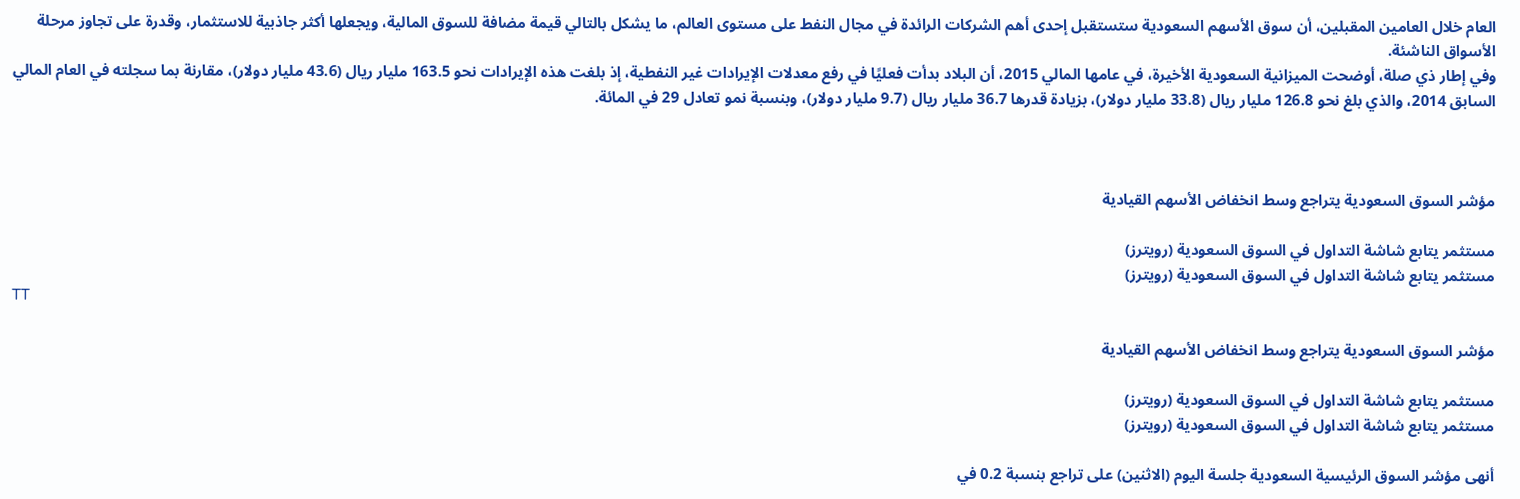العام خلال العامين المقبلين، أن سوق الأسهم السعودية ستستقبل إحدى أهم الشركات الرائدة في مجال النفط على مستوى العالم، ما يشكل بالتالي قيمة مضافة للسوق المالية، ويجعلها أكثر جاذبية للاستثمار، وقدرة على تجاوز مرحلة الأسواق الناشئة.
وفي إطار ذي صلة، أوضحت الميزانية السعودية الأخيرة، في عامها المالي 2015، أن البلاد بدأت فعليًا في رفع معدلات الإيرادات غير النفطية، إذ بلغت هذه الإيرادات نحو 163.5 مليار ريال (43.6 مليار دولار)، مقارنة بما سجلته في العام المالي السابق 2014، والذي بلغ نحو 126.8 مليار ريال (33.8 مليار دولار)، بزيادة قدرها 36.7 مليار ريال (9.7 مليار دولار)، وبنسبة نمو تعادل 29 في المائة.



مؤشر السوق السعودية يتراجع وسط انخفاض الأسهم القيادية

مستثمر يتابع شاشة التداول في السوق السعودية (رويترز)
مستثمر يتابع شاشة التداول في السوق السعودية (رويترز)
TT

مؤشر السوق السعودية يتراجع وسط انخفاض الأسهم القيادية

مستثمر يتابع شاشة التداول في السوق السعودية (رويترز)
مستثمر يتابع شاشة التداول في السوق السعودية (رويترز)

أنهى مؤشر السوق الرئيسية السعودية جلسة اليوم (الاثنين) على تراجع بنسبة 0.2 في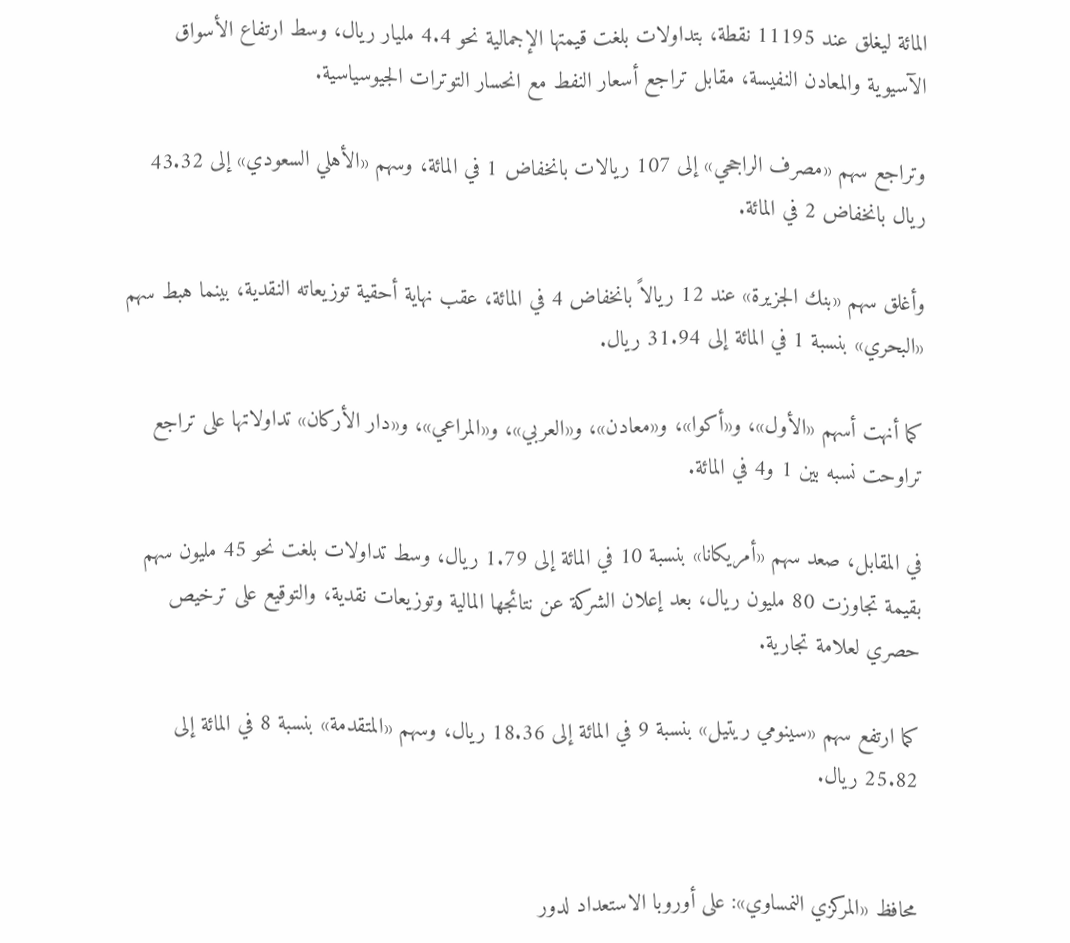المائة ليغلق عند 11195 نقطة، بتداولات بلغت قيمتها الإجمالية نحو 4.4 مليار ريال، وسط ارتفاع الأسواق الآسيوية والمعادن النفيسة، مقابل تراجع أسعار النفط مع انحسار التوترات الجيوسياسية.

وتراجع سهم «مصرف الراجحي» إلى 107 ريالات بانخفاض 1 في المائة، وسهم «الأهلي السعودي» إلى 43.32 ريال بانخفاض 2 في المائة.

وأغلق سهم «بنك الجزيرة» عند 12 ريالاً بانخفاض 4 في المائة، عقب نهاية أحقية توزيعاته النقدية، بينما هبط سهم «البحري» بنسبة 1 في المائة إلى 31.94 ريال.

كما أنهت أسهم «الأول»، و«أكوا»، و«معادن»، و«العربي»، و«المراعي»، و«دار الأركان» تداولاتها على تراجع تراوحت نسبه بين 1 و4 في المائة.

في المقابل، صعد سهم «أمريكانا» بنسبة 10 في المائة إلى 1.79 ريال، وسط تداولات بلغت نحو 45 مليون سهم بقيمة تجاوزت 80 مليون ريال، بعد إعلان الشركة عن نتائجها المالية وتوزيعات نقدية، والتوقيع على ترخيص حصري لعلامة تجارية.

كما ارتفع سهم «سينومي ريتيل» بنسبة 9 في المائة إلى 18.36 ريال، وسهم «المتقدمة» بنسبة 8 في المائة إلى 25.82 ريال.


محافظ «المركزي النمساوي»: على أوروبا الاستعداد لدور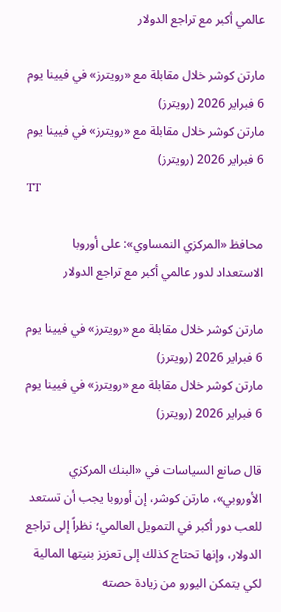عالمي أكبر مع تراجع الدولار

مارتن كوشر خلال مقابلة مع «رويترز» في فيينا يوم 6 فبراير 2026 (رويترز)
مارتن كوشر خلال مقابلة مع «رويترز» في فيينا يوم 6 فبراير 2026 (رويترز)
TT

محافظ «المركزي النمساوي»: على أوروبا الاستعداد لدور عالمي أكبر مع تراجع الدولار

مارتن كوشر خلال مقابلة مع «رويترز» في فيينا يوم 6 فبراير 2026 (رويترز)
مارتن كوشر خلال مقابلة مع «رويترز» في فيينا يوم 6 فبراير 2026 (رويترز)

قال صانع السياسات في «البنك المركزي الأوروبي»، مارتن كوشر، إن أوروبا يجب أن تستعد للعب دور أكبر في التمويل العالمي؛ نظراً إلى تراجع الدولار، وإنها تحتاج كذلك إلى تعزيز بنيتها المالية لكي يتمكن اليورو من زيادة حصته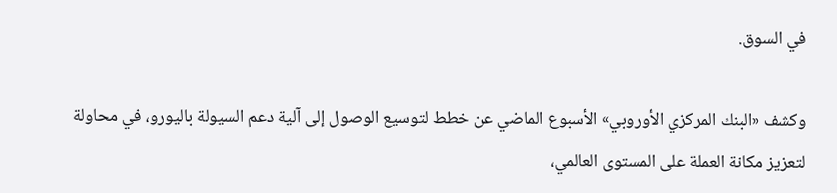في السوق.

وكشف «البنك المركزي الأوروبي» الأسبوع الماضي عن خطط لتوسيع الوصول إلى آلية دعم السيولة باليورو، في محاولة لتعزيز مكانة العملة على المستوى العالمي،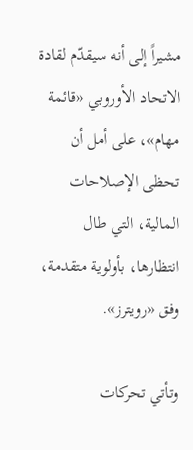مشيراً إلى أنه سيقدّم لقادة الاتحاد الأوروبي «قائمة مهام»، على أمل أن تحظى الإصلاحات المالية، التي طال انتظارها، بأولوية متقدمة، وفق «رويترز».

وتأتي تحركات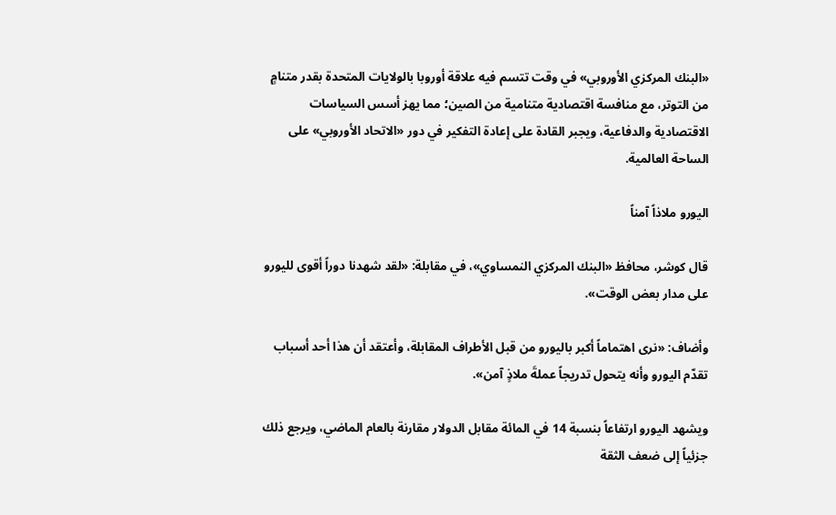«البنك المركزي الأوروبي» في وقت تتسم فيه علاقة أوروبا بالولايات المتحدة بقدر متنامٍ من التوتر، مع منافسة اقتصادية متنامية من الصين؛ مما يهز أسس السياسات الاقتصادية والدفاعية، ويجبر القادة على إعادة التفكير في دور «الاتحاد الأوروبي» على الساحة العالمية.

اليورو ملاذاً آمناً

قال كوشر، محافظ «البنك المركزي النمساوي»، في مقابلة: «لقد شهدنا دوراً أقوى لليورو على مدار بعض الوقت».

وأضاف: «نرى اهتماماً أكبر باليورو من قبل الأطراف المقابلة، وأعتقد أن هذا أحد أسباب تقدّم اليورو وأنه يتحول تدريجاً عملةَ ملاذٍ آمن».

ويشهد اليورو ارتفاعاً بنسبة 14 في المائة مقابل الدولار مقارنة بالعام الماضي، ويرجع ذلك جزئياً إلى ضعف الثقة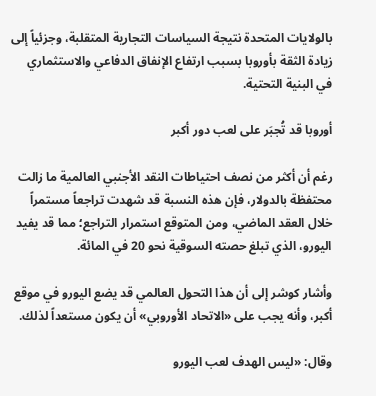بالولايات المتحدة نتيجة السياسات التجارية المتقلبة، وجزئياً إلى زيادة الثقة بأوروبا بسبب ارتفاع الإنفاق الدفاعي والاستثماري في البنية التحتية.

أوروبا قد تُجبَر على لعب دور أكبر

رغم أن أكثر من نصف احتياطات النقد الأجنبي العالمية ما زالت محتفظة بالدولار، فإن هذه النسبة قد شهدت تراجعاً مستمراً خلال العقد الماضي، ومن المتوقع استمرار التراجع؛ مما قد يفيد اليورو، الذي تبلغ حصته السوقية نحو 20 في المائة.

وأشار كوشر إلى أن هذا التحول العالمي قد يضع اليورو في موقع أكبر، وأنه يجب على «الاتحاد الأوروبي» أن يكون مستعداً لذلك.

وقال: «ليس الهدف لعب اليورو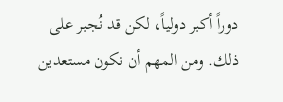دوراً أكبر دولياً، لكن قد نُجبر على ذلك. ومن المهم أن نكون مستعدين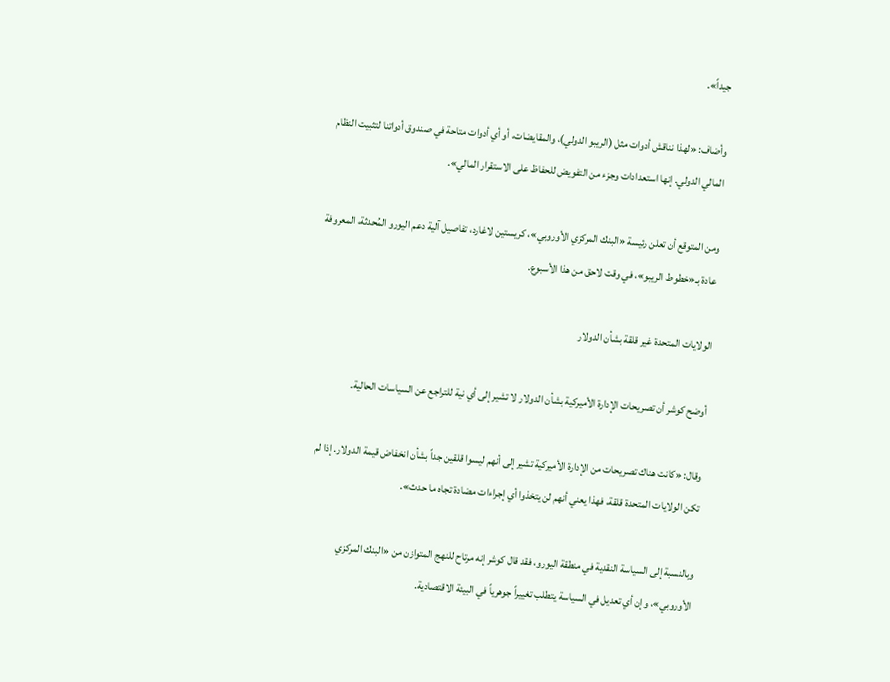جيداً».

وأضاف: «لهذا نناقش أدوات مثل (الريبو الدولي)، والمقايضات، أو أي أدوات متاحة في صندوق أدواتنا لتثبيت النظام المالي الدولي. إنها استعدادات وجزء من التفويض للحفاظ على الاستقرار المالي».

ومن المتوقع أن تعلن رئيسة «البنك المركزي الأوروبي»، كريستين لاغارد، تفاصيل آلية دعم اليورو المُحدثة، المعروفة عادة بـ«خطوط الريبو»، في وقت لاحق من هذا الأسبوع.

الولايات المتحدة غير قلقة بشأن الدولار

أوضح كوشر أن تصريحات الإدارة الأميركية بشأن الدولار لا تشير إلى أي نية للتراجع عن السياسات الحالية.

وقال: «كانت هناك تصريحات من الإدارة الأميركية تشير إلى أنهم ليسوا قلقين جداً بشأن انخفاض قيمة الدولار. إذا لم تكن الولايات المتحدة قلقة، فهذا يعني أنهم لن يتخذوا أي إجراءات مضادة تجاه ما حدث».

وبالنسبة إلى السياسة النقدية في منطقة اليورو، فقد قال كوشر إنه مرتاح للنهج المتوازن من «البنك المركزي الأوروبي»، وإن أي تعديل في السياسة يتطلب تغييراً جوهرياً في البيئة الاقتصادية.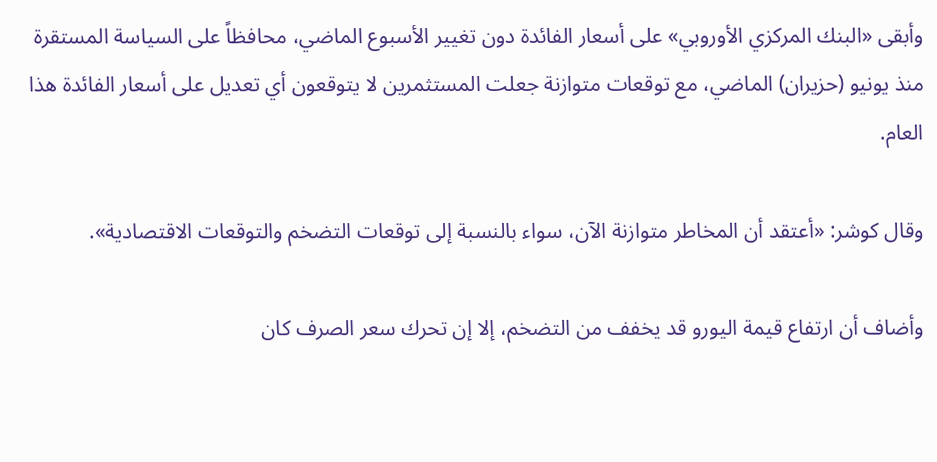وأبقى «البنك المركزي الأوروبي» على أسعار الفائدة دون تغيير الأسبوع الماضي، محافظاً على السياسة المستقرة منذ يونيو (حزيران) الماضي، مع توقعات متوازنة جعلت المستثمرين لا يتوقعون أي تعديل على أسعار الفائدة هذا العام.

وقال كوشر: «أعتقد أن المخاطر متوازنة الآن، سواء بالنسبة إلى توقعات التضخم والتوقعات الاقتصادية».

وأضاف أن ارتفاع قيمة اليورو قد يخفف من التضخم، إلا إن تحرك سعر الصرف كان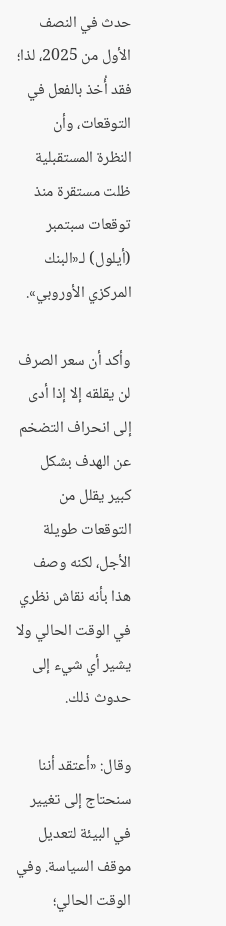حدث في النصف الأول من 2025، لذا؛ فقد أُخذ بالفعل في التوقعات، وأن النظرة المستقبلية ظلت مستقرة منذ توقعات سبتمبر (أيلول) لـ«البنك المركزي الأوروبي».

وأكد أن سعر الصرف لن يقلقه إلا إذا أدى إلى انحراف التضخم عن الهدف بشكل كبير يقلل من التوقعات طويلة الأجل، لكنه وصف هذا بأنه نقاش نظري في الوقت الحالي ولا يشير أي شيء إلى حدوث ذلك.

وقال: «أعتقد أننا سنحتاج إلى تغيير في البيئة لتعديل موقف السياسة. وفي الوقت الحالي؛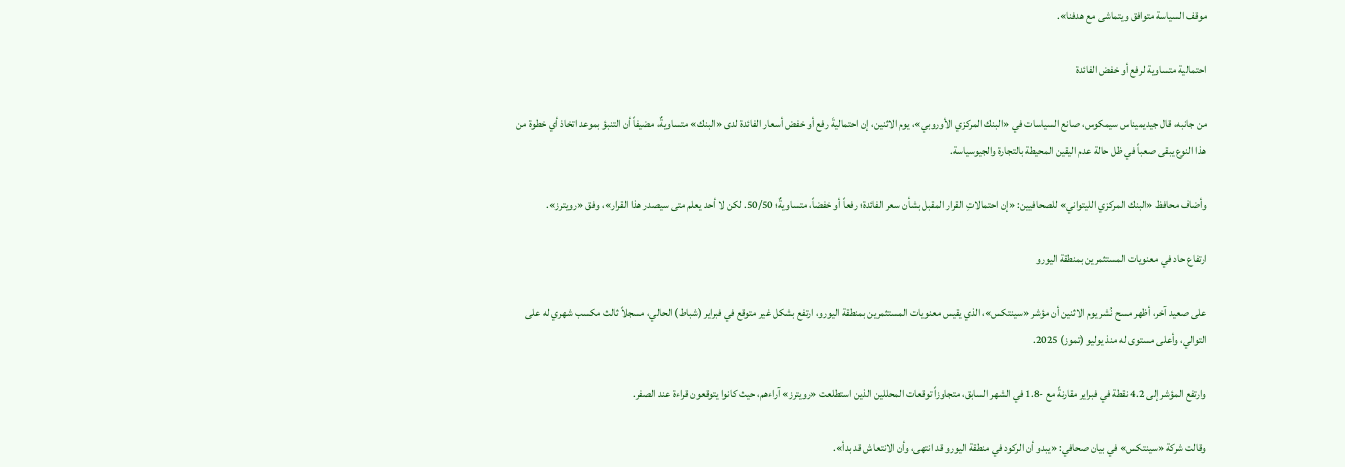موقف السياسة متوافق ويتماشى مع هدفنا».

احتمالية متساوية لرفع أو خفض الفائدة

من جانبه، قال جيديميناس سيمكوس، صانع السياسات في «البنك المركزي الأوروبي»، يوم الاثنين، إن احتماليةَ رفع أو خفض أسعار الفائدة لدى «البنك» متساويةٌ، مضيفاً أن التنبؤ بموعد اتخاذ أي خطوة من هذا النوع يبقى صعباً في ظل حالة عدم اليقين المحيطة بالتجارة والجيوسياسة.

وأضاف محافظ «البنك المركزي الليتواني» للصحافيين: «إن احتمالاتِ القرار المقبل بشأن سعر الفائدة؛ رفعاً أو خفضاً، متساويةٌ؛ 50/50. لكن لا أحد يعلم متى سيصدر هذا القرار»، وفق «رويترز».

ارتفاع حاد في معنويات المستثمرين بمنطقة اليورو

على صعيد آخر، أظهر مسح نُشر يوم الاثنين أن مؤشر «سينتكس»، الذي يقيس معنويات المستثمرين بمنطقة اليورو، ارتفع بشكل غير متوقع في فبراير (شباط) الحالي، مسجلاً ثالث مكسب شهري له على التوالي، وأعلى مستوى له منذ يوليو (تموز) 2025.

وارتفع المؤشر إلى 4.2 نقطة في فبراير مقارنةً مع -1.8 في الشهر السابق، متجاوزاً توقعات المحللين الذين استطلعت «رويترز» آراءهم، حيث كانوا يتوقعون قراءة عند الصفر.

وقالت شركة «سينتكس» في بيان صحافي: «يبدو أن الركود في منطقة اليورو قد انتهى، وأن الانتعاش قد بدأ».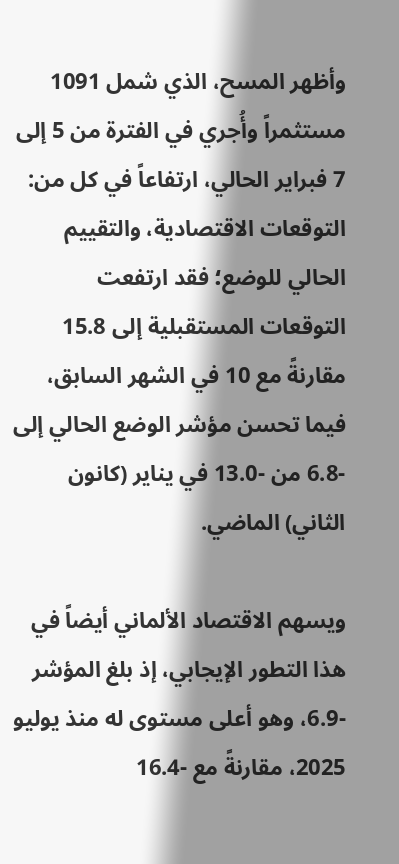وأظهر المسح، الذي شمل 1091 مستثمراً وأُجري في الفترة من 5 إلى 7 فبراير الحالي، ارتفاعاً في كل من: التوقعات الاقتصادية، والتقييم الحالي للوضع؛ فقد ارتفعت التوقعات المستقبلية إلى 15.8 مقارنةً مع 10 في الشهر السابق، فيما تحسن مؤشر الوضع الحالي إلى -6.8 من -13.0 في يناير (كانون الثاني) الماضي.

ويسهم الاقتصاد الألماني أيضاً في هذا التطور الإيجابي، إذ بلغ المؤشر -6.9، وهو أعلى مستوى له منذ يوليو 2025، مقارنةً مع -16.4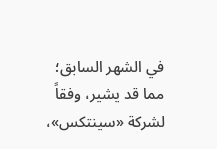في الشهر السابق؛ مما قد يشير، وفقاً لشركة «سينتكس»،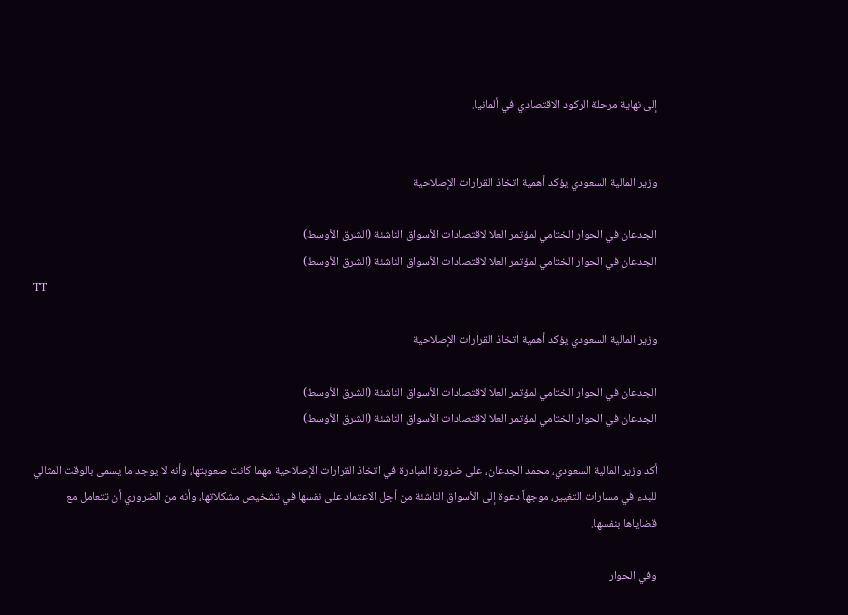إلى نهاية مرحلة الركود الاقتصادي في ألمانيا.


وزير المالية السعودي يؤكد أهمية اتخاذ القرارات الإصلاحية

الجدعان في الحوار الختامي لمؤتمر العلا لاقتصادات الأسواق الناشئة (الشرق الأوسط)
الجدعان في الحوار الختامي لمؤتمر العلا لاقتصادات الأسواق الناشئة (الشرق الأوسط)
TT

وزير المالية السعودي يؤكد أهمية اتخاذ القرارات الإصلاحية

الجدعان في الحوار الختامي لمؤتمر العلا لاقتصادات الأسواق الناشئة (الشرق الأوسط)
الجدعان في الحوار الختامي لمؤتمر العلا لاقتصادات الأسواق الناشئة (الشرق الأوسط)

أكد وزير المالية السعودي، محمد الجدعان، على ضرورة المبادرة في اتخاذ القرارات الإصلاحية مهما كانت صعوبتها، وأنه لا يوجد ما يسمى بالوقت المثالي للبدء في مسارات التغيير، موجهاً دعوة إلى الأسواق الناشئة من أجل الاعتماد على نفسها في تشخيص مشكلاتها، وأنه من الضروري أن تتعامل مع قضاياها بنفسها.

وفي الحوار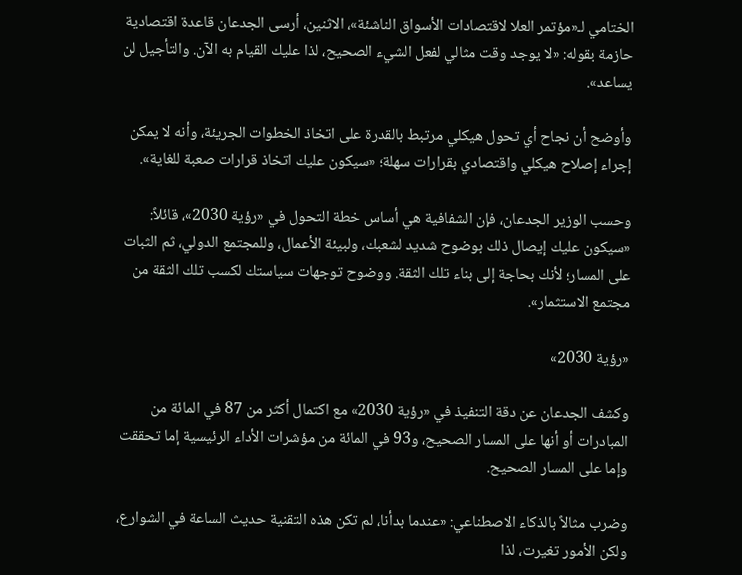الختامي لـ«مؤتمر العلا لاقتصادات الأسواق الناشئة»، الاثنين، أرسى الجدعان قاعدة اقتصادية حازمة بقوله: «لا يوجد وقت مثالي لفعل الشيء الصحيح، لذا عليك القيام به الآن. والتأجيل لن يساعد».

وأوضح أن نجاح أي تحول هيكلي مرتبط بالقدرة على اتخاذ الخطوات الجريئة، وأنه لا يمكن إجراء إصلاح هيكلي واقتصادي بقرارات سهلة؛ «سيكون عليك اتخاذ قرارات صعبة للغاية».

وحسب الوزير الجدعان، فإن الشفافية هي أساس خطة التحول في «رؤية 2030»، قائلاً: «سيكون عليك إيصال ذلك بوضوح شديد لشعبك، ولبيئة الأعمال، وللمجتمع الدولي، ثم الثبات على المسار؛ لأنك بحاجة إلى بناء تلك الثقة. ووضوح توجهات سياستك لكسب تلك الثقة من مجتمع الاستثمار».

«رؤية 2030»

وكشف الجدعان عن دقة التنفيذ في «رؤية 2030» مع اكتمال أكثر من 87 في المائة من المبادرات أو أنها على المسار الصحيح، و93 في المائة من مؤشرات الأداء الرئيسية إما تحققت وإما على المسار الصحيح.

وضرب مثالاً بالذكاء الاصطناعي: «عندما بدأنا، لم تكن هذه التقنية حديث الساعة في الشوارع، ولكن الأمور تغيرت، لذا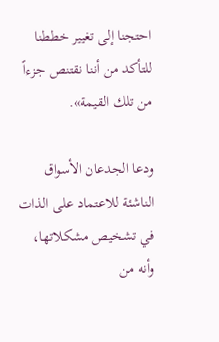احتجنا إلى تغيير خططنا للتأكد من أننا نقتنص جزءاً من تلك القيمة».

ودعا الجدعان الأسواق الناشئة للاعتماد على الذات في تشخيص مشكلاتها، وأنه من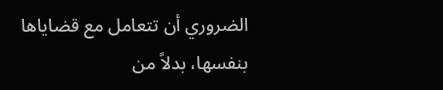الضروري أن تتعامل مع قضاياها بنفسها، بدلاً من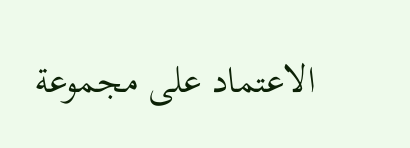الاعتماد على مجموعة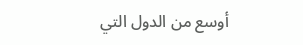أوسع من الدول التي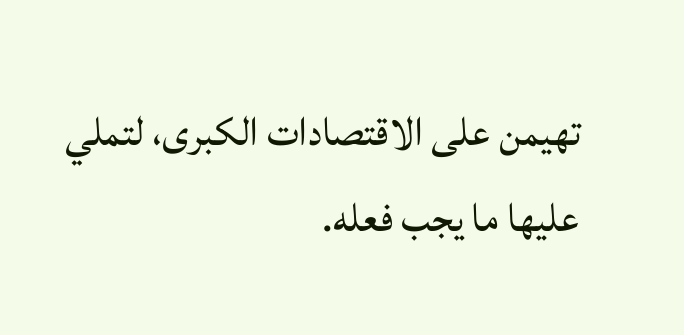تهيمن على الاقتصادات الكبرى، لتملي عليها ما يجب فعله.